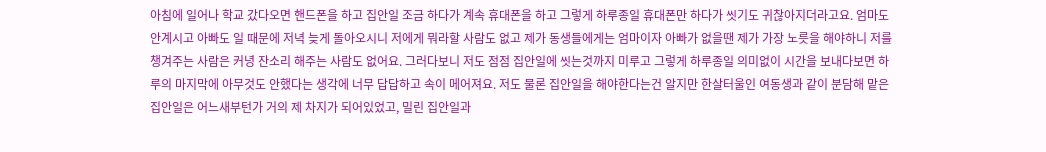아침에 일어나 학교 갔다오면 핸드폰을 하고 집안일 조금 하다가 계속 휴대폰을 하고 그렇게 하루종일 휴대폰만 하다가 씻기도 귀찮아지더라고요. 엄마도 안계시고 아빠도 일 때문에 저녁 늦게 돌아오시니 저에게 뭐라할 사람도 없고 제가 동생들에게는 엄마이자 아빠가 없을땐 제가 가장 노릇을 해야하니 저를 챙겨주는 사람은 커녕 잔소리 해주는 사람도 없어요. 그러다보니 저도 점점 집안일에 씻는것까지 미루고 그렇게 하루종일 의미없이 시간을 보내다보면 하루의 마지막에 아무것도 안했다는 생각에 너무 답답하고 속이 메어져요. 저도 물론 집안일을 해야한다는건 알지만 한살터울인 여동생과 같이 분담해 맡은 집안일은 어느새부턴가 거의 제 차지가 되어있었고, 밀린 집안일과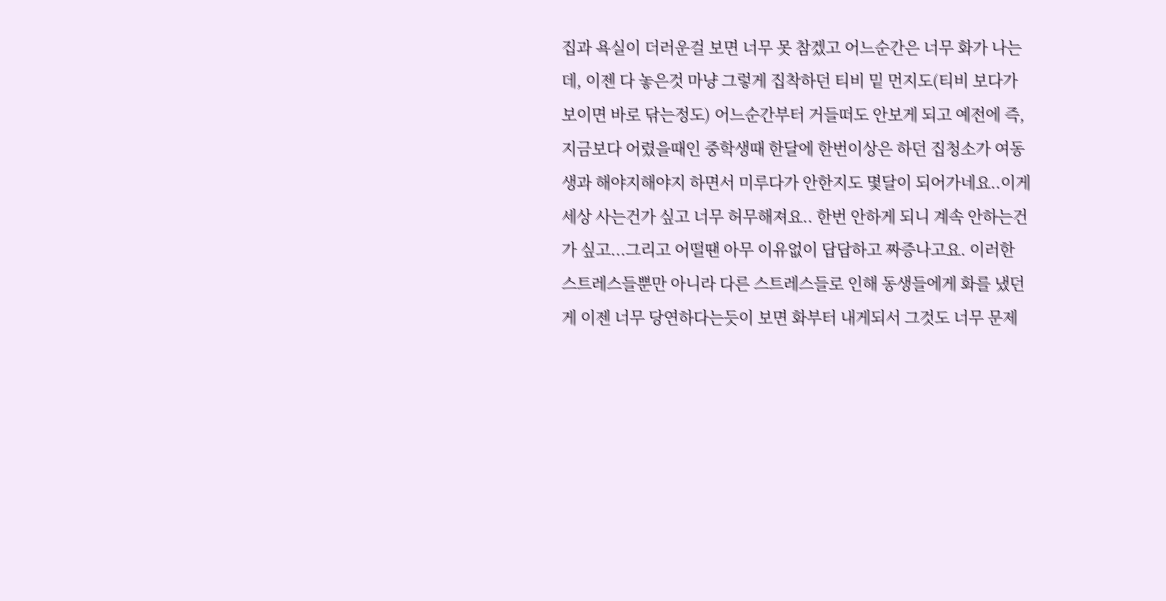집과 욕실이 더러운걸 보면 너무 못 참겠고 어느순간은 너무 화가 나는데, 이젠 다 놓은것 마냥 그렇게 집착하던 티비 밑 먼지도(티비 보다가 보이면 바로 닦는정도) 어느순간부터 거들떠도 안보게 되고 예전에 즉, 지금보다 어렸을때인 중학생때 한달에 한번이상은 하던 집청소가 여동생과 해야지해야지 하면서 미루다가 안한지도 몇달이 되어가네요..이게 세상 사는건가 싶고 너무 허무해져요.. 한번 안하게 되니 계속 안하는건가 싶고...그리고 어떨땐 아무 이유없이 답답하고 짜증나고요. 이러한 스트레스들뿐만 아니라 다른 스트레스들로 인해 동생들에게 화를 냈던게 이젠 너무 당연하다는듯이 보면 화부터 내게되서 그것도 너무 문제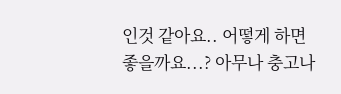인것 같아요.. 어떻게 하면 좋을까요...? 아무나 충고나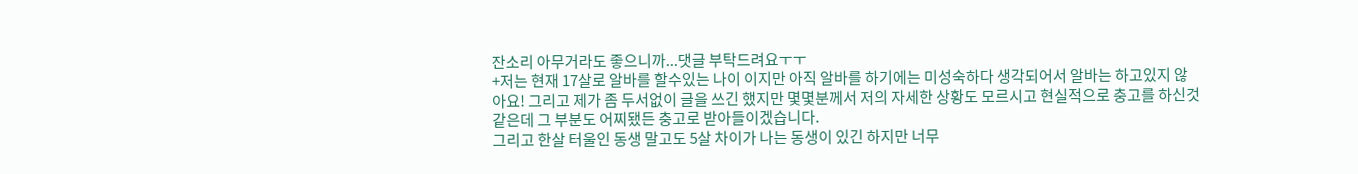잔소리 아무거라도 좋으니까...댓글 부탁드려요ㅜㅜ
+저는 현재 17살로 알바를 할수있는 나이 이지만 아직 알바를 하기에는 미성숙하다 생각되어서 알바는 하고있지 않아요! 그리고 제가 좀 두서없이 글을 쓰긴 했지만 몇몇분께서 저의 자세한 상황도 모르시고 현실적으로 충고를 하신것 같은데 그 부분도 어찌됐든 충고로 받아들이겠습니다.
그리고 한살 터울인 동생 말고도 5살 차이가 나는 동생이 있긴 하지만 너무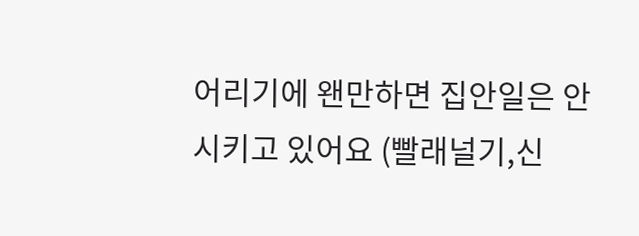어리기에 왠만하면 집안일은 안시키고 있어요 (빨래널기,신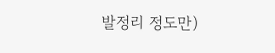발정리 정도만)